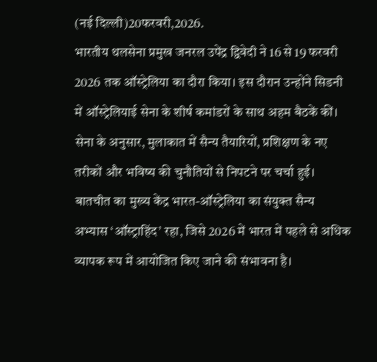(नई दिल्ली)20फरवरी,2026.
भारतीय थलसेना प्रमुख जनरल उपेंद्र द्विवेदी ने 16 से 19 फरवरी 2026 तक ऑस्ट्रेलिया का दौरा किया। इस दौरान उन्होंने सिडनी में ऑस्ट्रेलियाई सेना के शीर्ष कमांडरों के साथ अहम बैठकें कीं। सेना के अनुसार, मुलाकात में सैन्य तैयारियों, प्रशिक्षण के नए तरीकों और भविष्य की चुनौतियों से निपटने पर चर्चा हुई। बातचीत का मुख्य केंद्र भारत-ऑस्ट्रेलिया का संयुक्त सैन्य अभ्यास ‘ऑस्ट्राहिंद’ रहा, जिसे 2026 में भारत में पहले से अधिक व्यापक रूप में आयोजित किए जाने की संभावना है।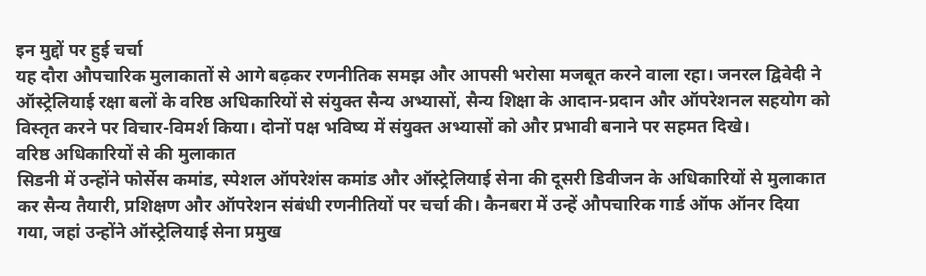इन मुद्दों पर हुई चर्चा
यह दौरा औपचारिक मुलाकातों से आगे बढ़कर रणनीतिक समझ और आपसी भरोसा मजबूत करने वाला रहा। जनरल द्विवेदी ने ऑस्ट्रेलियाई रक्षा बलों के वरिष्ठ अधिकारियों से संयुक्त सैन्य अभ्यासों, सैन्य शिक्षा के आदान-प्रदान और ऑपरेशनल सहयोग को विस्तृत करने पर विचार-विमर्श किया। दोनों पक्ष भविष्य में संयुक्त अभ्यासों को और प्रभावी बनाने पर सहमत दिखे।
वरिष्ठ अधिकारियों से की मुलाकात
सिडनी में उन्होंने फोर्सेस कमांड, स्पेशल ऑपरेशंस कमांड और ऑस्ट्रेलियाई सेना की दूसरी डिवीजन के अधिकारियों से मुलाकात कर सैन्य तैयारी, प्रशिक्षण और ऑपरेशन संबंधी रणनीतियों पर चर्चा की। कैनबरा में उन्हें औपचारिक गार्ड ऑफ ऑनर दिया गया, जहां उन्होंने ऑस्ट्रेलियाई सेना प्रमुख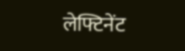लेफ्टिनेंट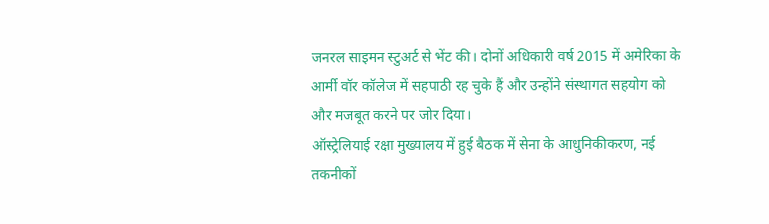जनरल साइमन स्टुअर्ट से भेंट की। दोनों अधिकारी वर्ष 2015 में अमेरिका के आर्मी वॉर कॉलेज में सहपाठी रह चुके हैं और उन्होंने संस्थागत सहयोग को और मजबूत करने पर जोर दिया।
ऑस्ट्रेलियाई रक्षा मुख्यालय में हुई बैठक में सेना के आधुनिकीकरण, नई तकनीकों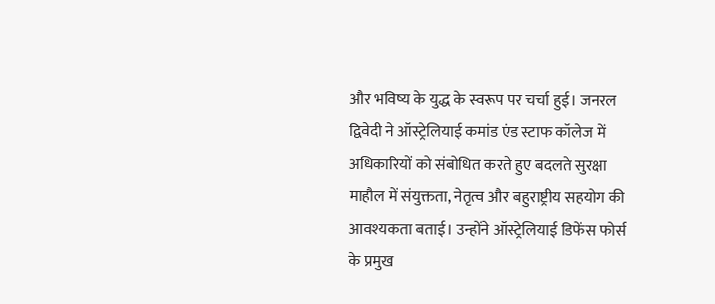और भविष्य के युद्ध के स्वरूप पर चर्चा हुई। जनरल द्विवेदी ने ऑस्ट्रेलियाई कमांड एंड स्टाफ कॉलेज में अधिकारियों को संबोधित करते हुए बदलते सुरक्षा माहौल में संयुक्तता, नेतृत्व और बहुराष्ट्रीय सहयोग की आवश्यकता बताई। उन्होंने ऑस्ट्रेलियाई डिफेंस फोर्स के प्रमुख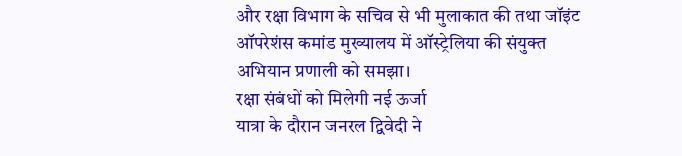और रक्षा विभाग के सचिव से भी मुलाकात की तथा जॉइंट ऑपरेशंस कमांड मुख्यालय में ऑस्ट्रेलिया की संयुक्त अभियान प्रणाली को समझा।
रक्षा संबंधों को मिलेगी नई ऊर्जा
यात्रा के दौरान जनरल द्विवेदी ने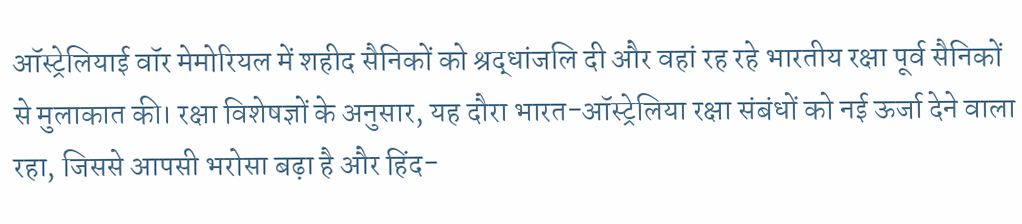ऑस्ट्रेलियाई वॉर मेमोरियल में शहीद सैनिकों को श्रद्धांजलि दी और वहां रह रहे भारतीय रक्षा पूर्व सैनिकों से मुलाकात की। रक्षा विशेषज्ञों के अनुसार, यह दौरा भारत-ऑस्ट्रेलिया रक्षा संबंधों को नई ऊर्जा देने वाला रहा, जिससे आपसी भरोसा बढ़ा है और हिंद-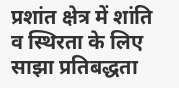प्रशांत क्षेत्र में शांति व स्थिरता के लिए साझा प्रतिबद्धता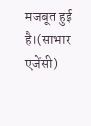मजबूत हुई है।(साभार एजेंसी)